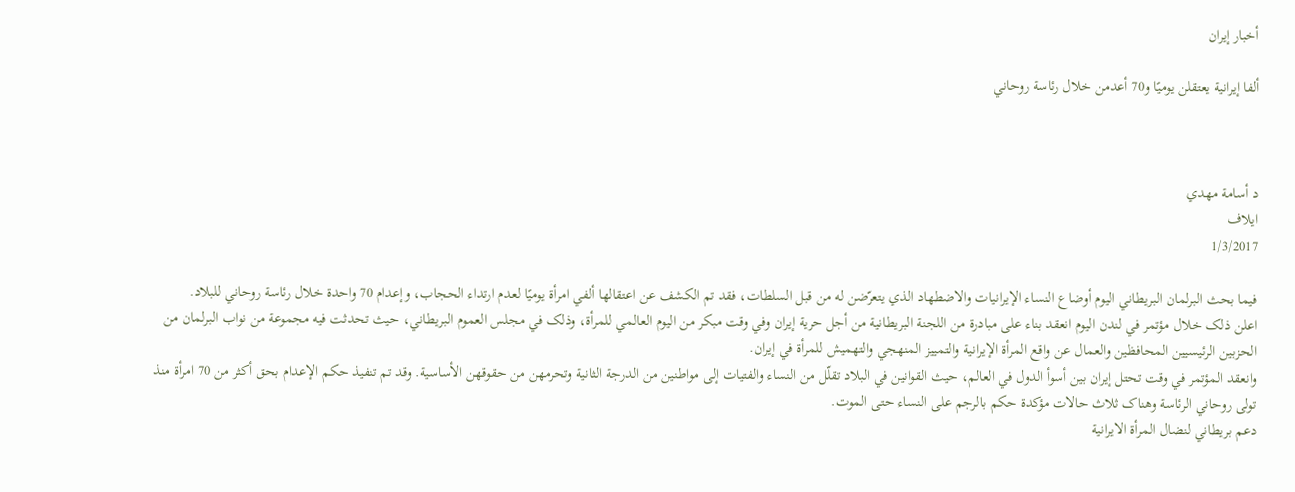أخبار إيران

ألفا إيرانية يعتقلن يوميًا و70 أعدمن خلال رئاسة روحاني



د أسامة مهدي
ايلاف
1/3/2017

فيما بحث البرلمان البريطاني اليوم أوضاع النساء الإيرانيات والاضطهاد الذي يتعرّضن له من قبل السلطات، فقد تم الکشف عن اعتقالها ألفي امرأة يوميًا لعدم ارتداء الحجاب، وإعدام 70 واحدة خلال رئاسة روحاني للبلاد.
اعلن ذلک خلال مؤتمر في لندن اليوم انعقد بناء علی مبادرة من اللجنة البريطانية من أجل حرية إيران وفي وقت مبکر من اليوم العالمي للمرأة، وذلک في مجلس العموم البريطاني، حيث تحدثت فيه مجموعة من نواب البرلمان من الحزبين الرئيسيين المحافظين والعمال عن واقع المرأة الإيرانية والتمييز المنهجي والتهميش للمرأة في إيران.
وانعقد المؤتمر في وقت تحتل إيران بين أسوأ الدول في العالم، حيث القوانين في البلاد تقلّل من النساء والفتيات إلی مواطنين من الدرجة الثانية وتحرمهن من حقوقهن الأساسية. وقد تم تنفيذ حکم الإعدام بحق أکثر من 70 امرأة منذ تولی روحاني الرئاسة وهناک ثلاث حالات مؤکدة حکم بالرجم علی النساء حتی الموت.
دعم بريطاني لنضال المرأة الايرانية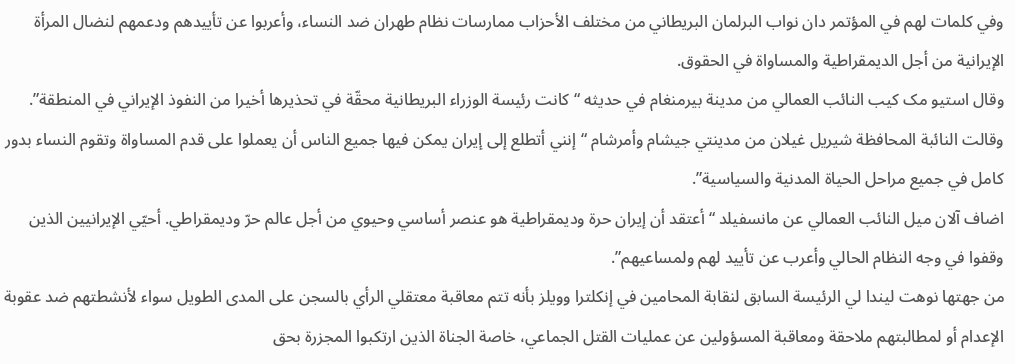وفي کلمات لهم في المؤتمر دان نواب البرلمان البريطاني من مختلف الأحزاب ممارسات نظام طهران ضد النساء، وأعربوا عن تأييدهم ودعمهم لنضال المرأة الإيرانية من أجل الديمقراطية والمساواة في الحقوق.
وقال استيو مک کيب النائب العمالي من مدينة بيرمنغام في حديثه “کانت رئيسة الوزراء البريطانية محقّة في تحذيرها أخيرا من النفوذ الإيراني في المنطقة”. وقالت النائبة المحافظة شيريل غيلان من مدينتي جيشام وأمرشام “إنني أتطلع إلی إيران يمکن فيها جميع الناس أن يعملوا علی قدم المساواة وتقوم النساء بدور کامل في جميع مراحل الحياة المدنية والسياسية”.
اضاف آلان ميل النائب العمالي عن مانسفيلد “أعتقد أن إيران حرة وديمقراطية هو عنصر أساسي وحيوي من أجل عالم حرّ وديمقراطي. أحيّي الإيرانيين الذين وقفوا في وجه النظام الحالي وأعرب عن تأييد لهم ولمساعيهم”.
من جهتها نوهت ليندا لي الرئيسة السابق لنقابة المحامين في إنکلترا وويلز بأنه تتم معاقبة معتقلي الرأي بالسجن علی المدی الطويل سواء لأنشطتهم ضد عقوبة الإعدام أو لمطالبتهم ملاحقة ومعاقبة المسؤولين عن عمليات القتل الجماعي، خاصة الجناة الذين ارتکبوا المجزرة بحق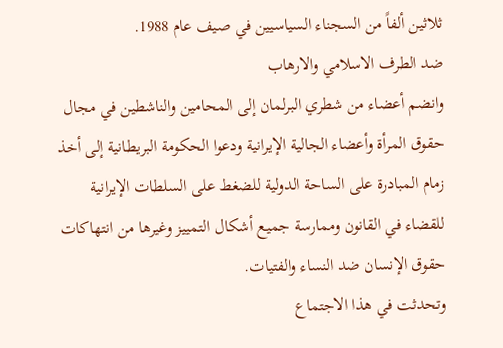ثلاثين ألفاً من السجناء السياسيين في صيف عام 1988.
ضد الطرف الاسلامي والارهاب
وانضم أعضاء من شطري البرلمان إلی المحامين والناشطين في مجال حقوق المرأة وأعضاء الجالية الإيرانية ودعوا الحکومة البريطانية إلی أخذ زمام المبادرة علی الساحة الدولية للضغط علی السلطات الإيرانية للقضاء في القانون وممارسة جميع أشکال التمييز وغيرها من انتهاکات حقوق الإنسان ضد النساء والفتيات.
وتحدثت في هذا الاجتماع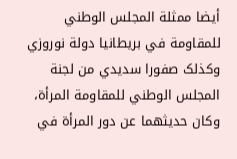أيضا ممثلة المجلس الوطني للمقاومة في بريطانيا دولة نوروزي وکذلک صفورا سديدي من لجنة المجلس الوطني للمقاومة المرأة، وکان حديثهما عن دور المرأة في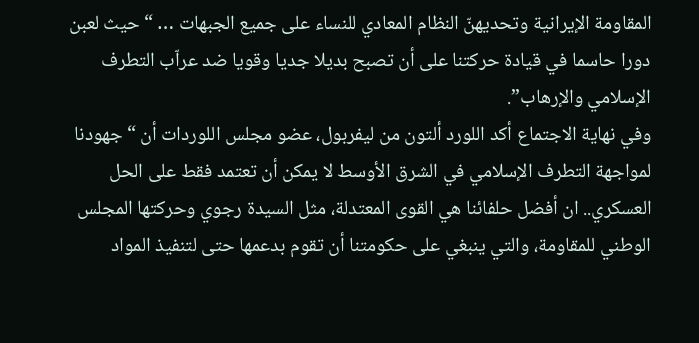المقاومة الإيرانية وتحديهنّ النظام المعادي للنساء علی جميع الجبهات … “حيث لعبن دورا حاسما في قيادة حرکتنا علی أن تصبح بديلا جديا وقويا ضد عراّب التطرف الإسلامي والإرهاب”.
وفي نهاية الاجتماع أکد اللورد ألتون من ليفربول، عضو مجلس اللوردات أن “جهودنا لمواجهة التطرف الإسلامي في الشرق الأوسط لا يمکن أن تعتمد فقط علی الحل العسکري.. ان أفضل حلفائنا هي القوی المعتدلة، مثل السيدة رجوي وحرکتها المجلس الوطني للمقاومة، والتي ينبغي علی حکومتنا أن تقوم بدعمها حتی لتنفيذ المواد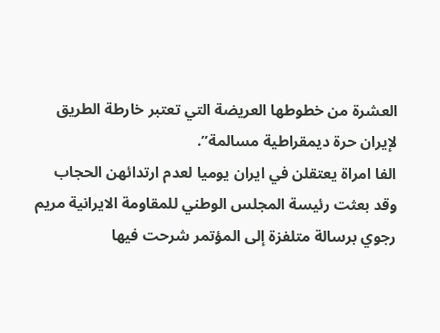العشرة من خطوطها العريضة التي تعتبر خارطة الطريق لإيران حرة ديمقراطية مسالمة”.
الفا امراة يعتقلن في ايران يوميا لعدم ارتدائهن الحجاب
وقد بعثت رئيسة المجلس الوطني للمقاومة الايرانية مريم رجوي برسالة متلفزة إلی المؤتمر شرحت فيها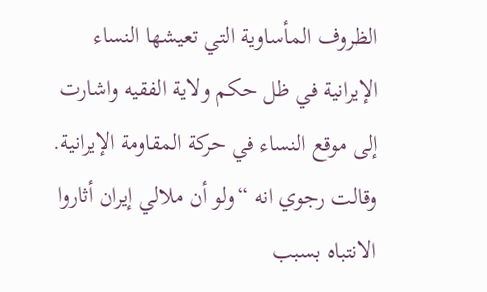الظروف المأساوية التي تعيشها النساء الإيرانية في ظل حکم ولاية الفقيه واشارت إلی موقع النساء في حرکة المقاومة الإيرانية.
وقالت رجوي انه “ولو أن ملالي إيران أثاروا الانتباه بسبب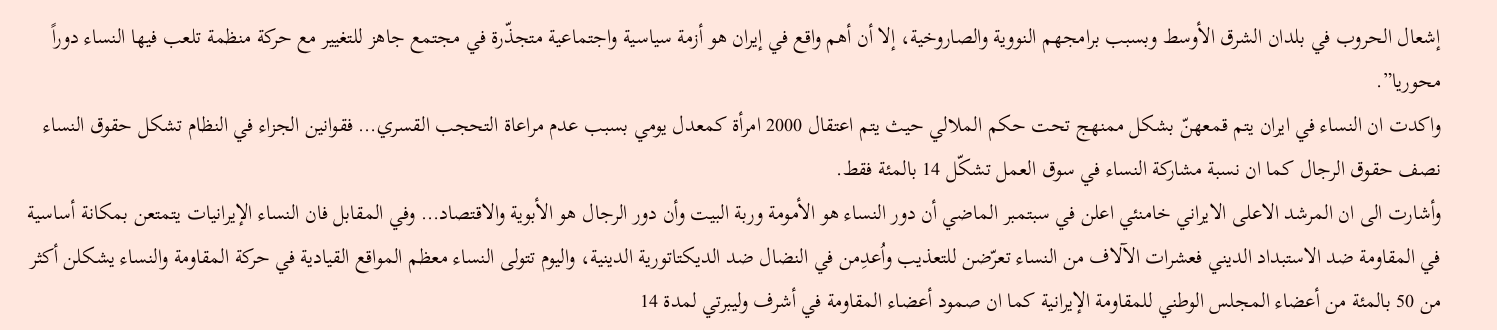إشعال الحروب في بلدان الشرق الأوسط وبسبب برامجهم النووية والصاروخية، إلا أن أهم واقع في إيران هو أزمة سياسية واجتماعية متجذّرة في مجتمع جاهز للتغيير مع حرکة منظمة تلعب فيها النساء دوراً محوريا”.
واکدت ان النساء في ايران يتم قمعهنّ بشکل ممنهج تحت حکم الملالي حيث يتم اعتقال 2000 امرأة کمعدل يومي بسبب عدم مراعاة التحجب القسري… فقوانين الجزاء في النظام تشکل حقوق النساء نصف حقوق الرجال کما ان نسبة مشارکة النساء في سوق العمل تشکّل 14 بالمئة فقط.
وأشارت الی ان المرشد الاعلی الايراني خامنئي اعلن في سبتمبر الماضي أن دور النساء هو الأمومة وربة البيت وأن دور الرجال هو الأبوية والاقتصاد… وفي المقابل فان النساء الإيرانيات يتمتعن بمکانة أساسية في المقاومة ضد الاستبداد الديني فعشرات الآلاف من النساء تعرّضن للتعذيب واُعدِمن في النضال ضد الديکتاتورية الدينية، واليوم تتولی النساء معظم المواقع القيادية في حرکة المقاومة والنساء يشکلن أکثر من 50 بالمئة من أعضاء المجلس الوطني للمقاومة الإيرانية کما ان صمود أعضاء المقاومة في أشرف وليبرتي لمدة 14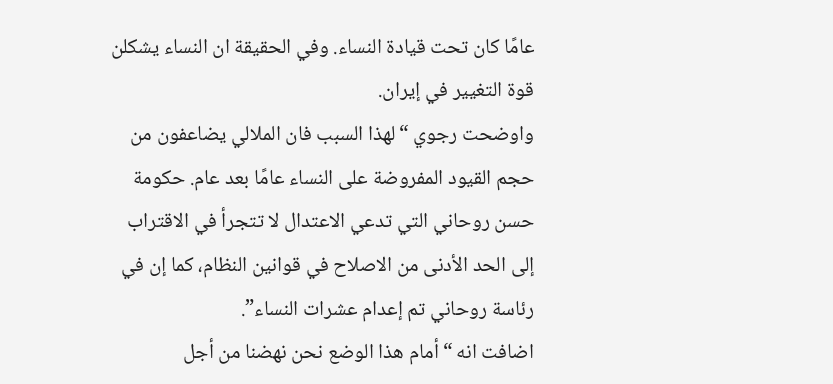عامًا کان تحت قيادة النساء. وفي الحقيقة ان النساء يشکلن قوة التغيير في إيران.
واوضحت رجوي “لهذا السبب فان الملالي يضاعفون من حجم القيود المفروضة علی النساء عامًا بعد عام. حکومة حسن روحاني التي تدعي الاعتدال لا تتجرأ في الاقتراب إلی الحد الأدنی من الاصلاح في قوانين النظام، کما إن في رئاسة روحاني تم إعدام عشرات النساء”.
اضافت انه “أمام هذا الوضع نحن نهضنا من أجل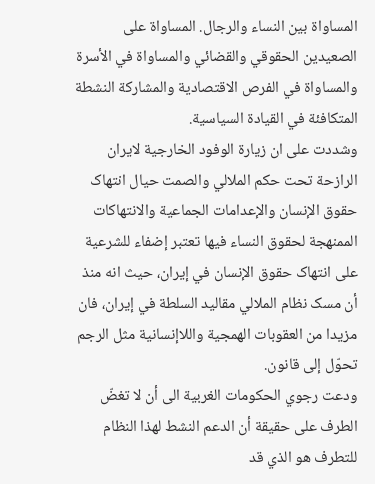المساواة بين النساء والرجال. المساواة علی الصعيدين الحقوقي والقضائي والمساواة في الأسرة والمساواة في الفرص الاقتصادية والمشارکة النشطة المتکافئة في القيادة السياسية.
وشددت علی ان زيارة الوفود الخارجية لايران الرازحة تحت حکم الملالي والصمت حيال انتهاک حقوق الإنسان والإعدامات الجماعية والانتهاکات الممنهجة لحقوق النساء فيها تعتبر إضفاء للشرعية علی انتهاک حقوق الإنسان في إيران، حيث انه منذ أن مسک نظام الملالي مقاليد السلطة في إيران، فان مزيدا من العقوبات الهمجية واللاإنسانية مثل الرجم تحوّل إلی قانون.
ودعت رجوي الحکومات الغربية الی أن لا تغضّ الطرف علی حقيقة أن الدعم النشط لهذا النظام للتطرف هو الذي قد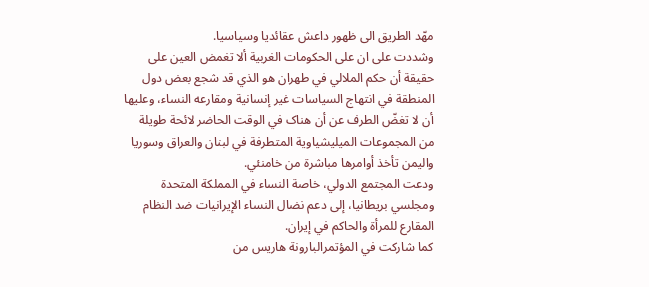مهّد الطريق الی ظهور داعش عقائديا وسياسيا.
وشددت علی ان علی الحکومات الغربية ألا تغمض العين علی حقيقة أن حکم الملالي في طهران هو الذي قد شجع بعض دول المنطقة في انتهاج السياسات غير إنسانية ومقارعه النساء، وعليها أن لا تغضّ الطرف عن أن هناک في الوقت الحاضر لائحة طويلة من المجموعات الميليشياوية المتطرفة في لبنان والعراق وسوريا واليمن تأخذ أوامرها مباشرة من خامنئي.
ودعت المجتمع الدولي، خاصة النساء في المملکة المتحدة ومجلسي بريطانيا، إلی دعم نضال النساء الإيرانيات ضد النظام المقارع للمرأة والحاکم في إيران.
کما شارکت في المؤتمرالبارونة هاريس من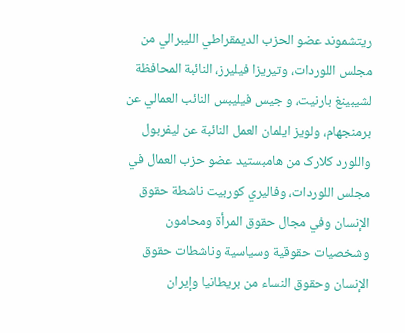ريتشموند عضو الحزب الديمقراطي الليبرالي من مجلس اللوردات، وتيريزا فيليرز، النائبة المحافظة لشيبينغ بارنيت، و جيس فيليبس النائب العمالي عن برمنجهام، ولويز ايلمان العمل النائبة عن ليفربول واللورد کلارک من هامبستيد عضو حزب العمال في مجلس اللوردات، وفاليري کوربيت ناشطة حقوق الإنسان وفي مجال حقوق المرأة ومحامون وشخصيات حقوقية وسياسية وناشطات حقوق الإنسان وحقوق النساء من بريطانيا وإيران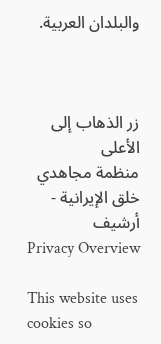والبلدان العربية.



زر الذهاب إلى الأعلى
منظمة مجاهدي خلق الإيرانية - أرشیف
Privacy Overview

This website uses cookies so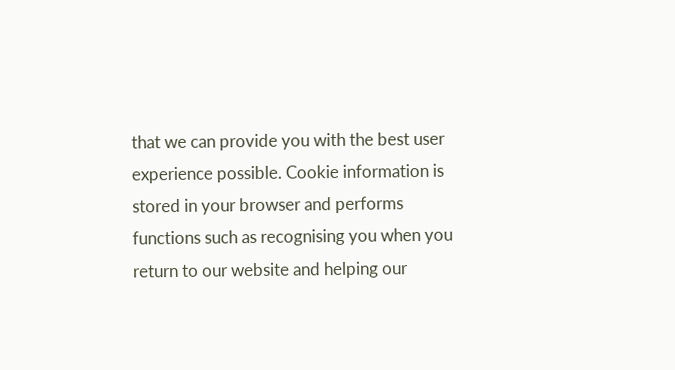that we can provide you with the best user experience possible. Cookie information is stored in your browser and performs functions such as recognising you when you return to our website and helping our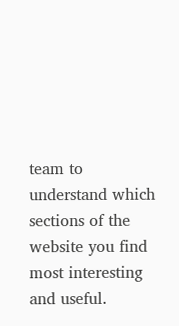team to understand which sections of the website you find most interesting and useful.